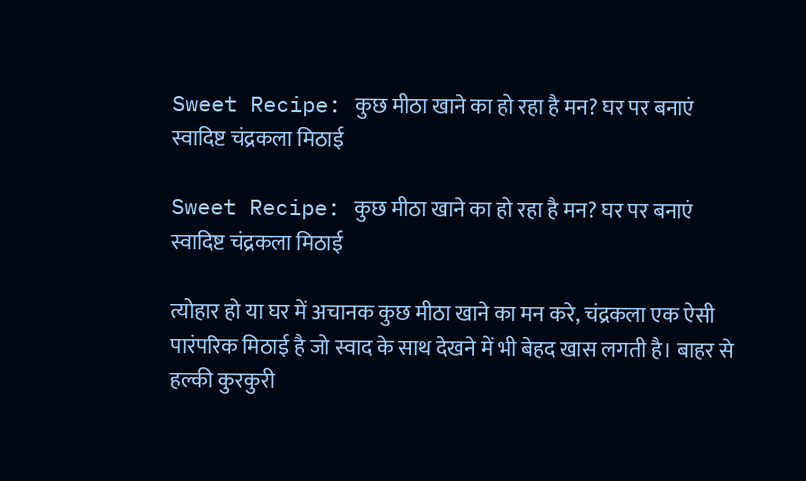Sweet Recipe: कुछ मीठा खाने का हो रहा है मन? घर पर बनाएं स्वादिष्ट चंद्रकला मिठाई

Sweet Recipe: कुछ मीठा खाने का हो रहा है मन? घर पर बनाएं स्वादिष्ट चंद्रकला मिठाई

त्योहार हो या घर में अचानक कुछ मीठा खाने का मन करे, चंद्रकला एक ऐसी पारंपरिक मिठाई है जो स्वाद के साथ देखने में भी बेहद खास लगती है। बाहर से हल्की कुरकुरी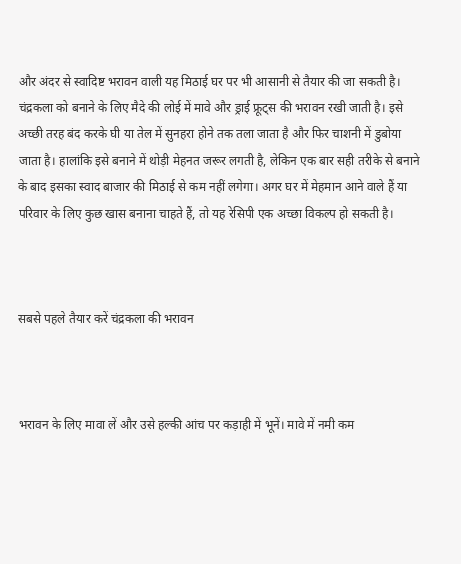और अंदर से स्वादिष्ट भरावन वाली यह मिठाई घर पर भी आसानी से तैयार की जा सकती है। चंद्रकला को बनाने के लिए मैदे की लोई में मावे और ड्राई फ्रूट्स की भरावन रखी जाती है। इसे अच्छी तरह बंद करके घी या तेल में सुनहरा होने तक तला जाता है और फिर चाशनी में डुबोया जाता है। हालांकि इसे बनाने में थोड़ी मेहनत जरूर लगती है, लेकिन एक बार सही तरीके से बनाने के बाद इसका स्वाद बाजार की मिठाई से कम नहीं लगेगा। अगर घर में मेहमान आने वाले हैं या परिवार के लिए कुछ खास बनाना चाहते हैं, तो यह रेसिपी एक अच्छा विकल्प हो सकती है।



सबसे पहले तैयार करें चंद्रकला की भरावन



भरावन के लिए मावा लें और उसे हल्की आंच पर कड़ाही में भूनें। मावे में नमी कम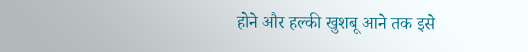होने और हल्की खुशबू आने तक इसे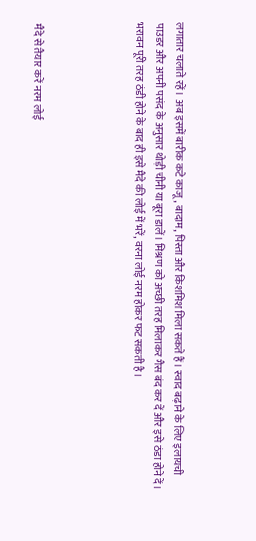लगातार चलाते रहें। अब इसमें बारीक कटे काजू, बादाम, पिस्ता और किशमिश मिला सकते हैं। स्वाद बढ़ाने के लिए इलायची पाउडर और अपनी पसंद के अनुसार थोड़ी चीनी या बूरा डालें। मिश्रण को अच्छी तरह मिलाकर गैस बंद कर दें और इसे ठंडा होने दें। भरावन पूरी तरह ठंडी होने के बाद ही इसे मैदे की लोई में भरें, वरना लोई नरम होकर फट सकती है।




 मैदे से तैयार करें नरम लोई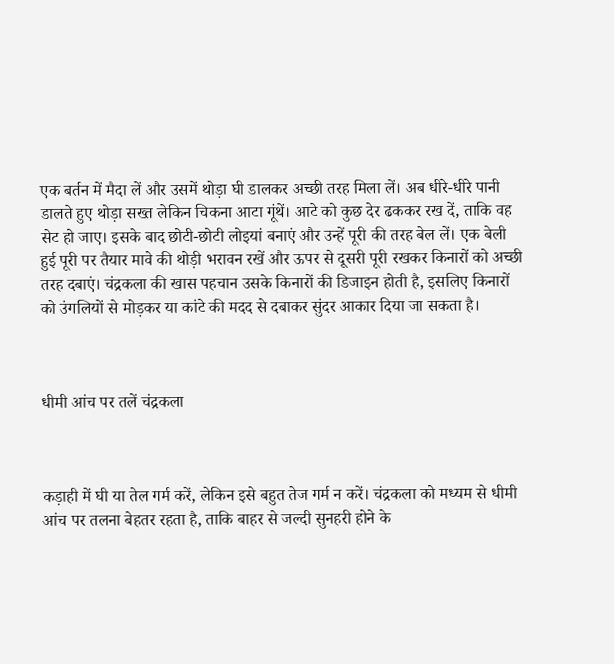एक बर्तन में मैदा लें और उसमें थोड़ा घी डालकर अच्छी तरह मिला लें। अब धीरे-धीरे पानी डालते हुए थोड़ा सख्त लेकिन चिकना आटा गूंथें। आटे को कुछ देर ढककर रख दें, ताकि वह सेट हो जाए। इसके बाद छोटी-छोटी लोइयां बनाएं और उन्हें पूरी की तरह बेल लें। एक बेली हुई पूरी पर तैयार मावे की थोड़ी भरावन रखें और ऊपर से दूसरी पूरी रखकर किनारों को अच्छी तरह दबाएं। चंद्रकला की खास पहचान उसके किनारों की डिजाइन होती है, इसलिए किनारों को उंगलियों से मोड़कर या कांटे की मदद से दबाकर सुंदर आकार दिया जा सकता है।



धीमी आंच पर तलें चंद्रकला



कड़ाही में घी या तेल गर्म करें, लेकिन इसे बहुत तेज गर्म न करें। चंद्रकला को मध्यम से धीमी आंच पर तलना बेहतर रहता है, ताकि बाहर से जल्दी सुनहरी होने के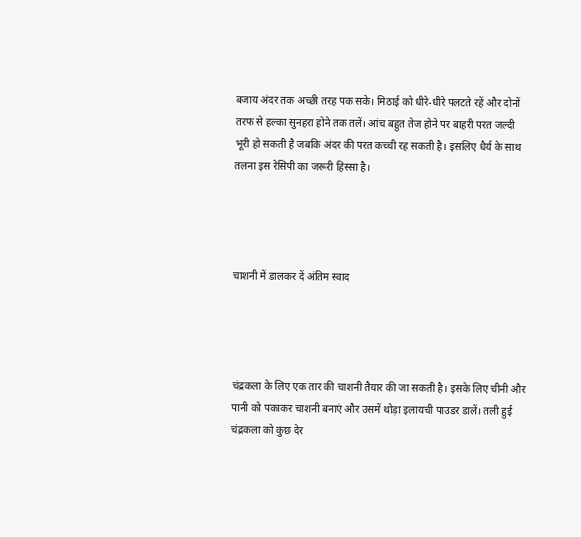बजाय अंदर तक अच्छी तरह पक सके। मिठाई को धीरे-धीरे पलटते रहें और दोनों तरफ से हल्का सुनहरा होने तक तलें। आंच बहुत तेज होने पर बाहरी परत जल्दी भूरी हो सकती है जबकि अंदर की परत कच्ची रह सकती है। इसलिए धैर्य के साथ तलना इस रेसिपी का जरूरी हिस्सा है।




चाशनी में डालकर दें अंतिम स्वाद




चंद्रकला के लिए एक तार की चाशनी तैयार की जा सकती है। इसके लिए चीनी और पानी को पकाकर चाशनी बनाएं और उसमें थोड़ा इलायची पाउडर डालें। तली हुई चंद्रकला को कुछ देर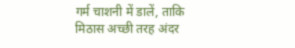गर्म चाशनी में डालें, ताकि मिठास अच्छी तरह अंदर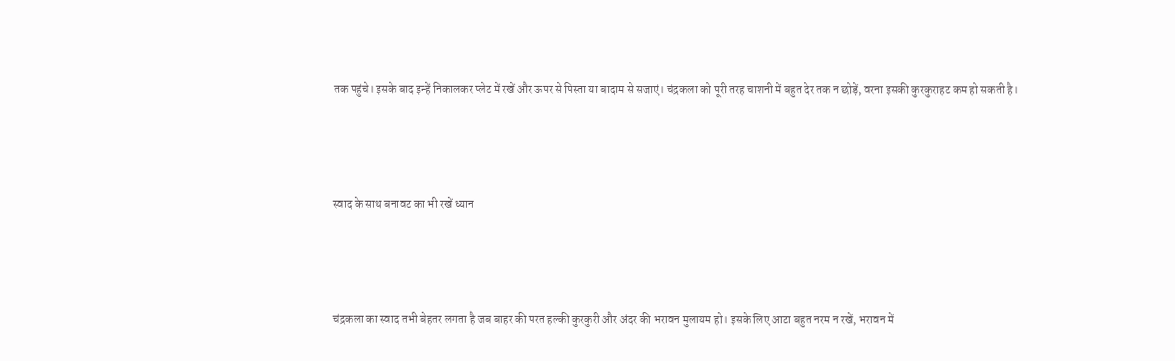तक पहुंचे। इसके बाद इन्हें निकालकर प्लेट में रखें और ऊपर से पिस्ता या बादाम से सजाएं। चंद्रकला को पूरी तरह चाशनी में बहुत देर तक न छोड़ें, वरना इसकी कुरकुराहट कम हो सकती है।




स्वाद के साथ बनावट का भी रखें ध्यान




चंद्रकला का स्वाद तभी बेहतर लगता है जब बाहर की परत हल्की कुरकुरी और अंदर की भरावन मुलायम हो। इसके लिए आटा बहुत नरम न रखें, भरावन में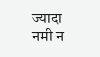ज्यादा नमी न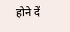होने दें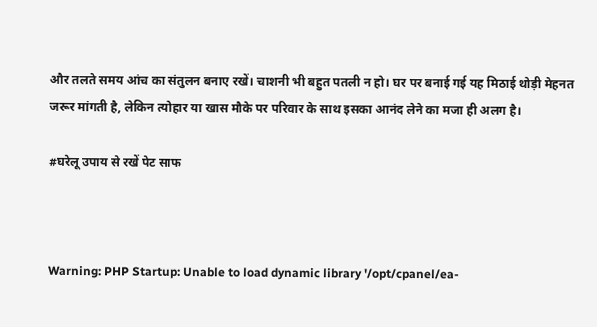और तलते समय आंच का संतुलन बनाए रखें। चाशनी भी बहुत पतली न हो। घर पर बनाई गई यह मिठाई थोड़ी मेहनत जरूर मांगती है, लेकिन त्योहार या खास मौके पर परिवार के साथ इसका आनंद लेने का मजा ही अलग है।

#घरेलू उपाय से रखें पेट साफ



Warning: PHP Startup: Unable to load dynamic library '/opt/cpanel/ea-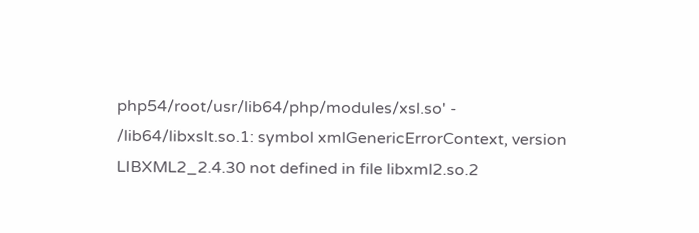php54/root/usr/lib64/php/modules/xsl.so' - /lib64/libxslt.so.1: symbol xmlGenericErrorContext, version LIBXML2_2.4.30 not defined in file libxml2.so.2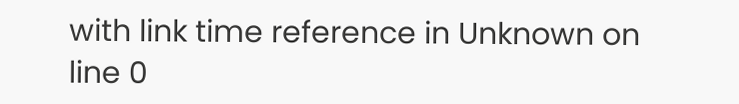with link time reference in Unknown on line 0